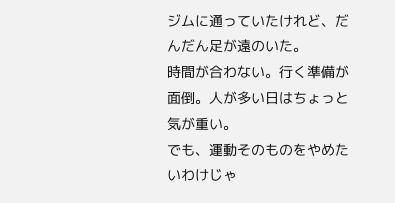ジムに通っていたけれど、だんだん足が遠のいた。
時間が合わない。行く準備が面倒。人が多い日はちょっと気が重い。
でも、運動そのものをやめたいわけじゃ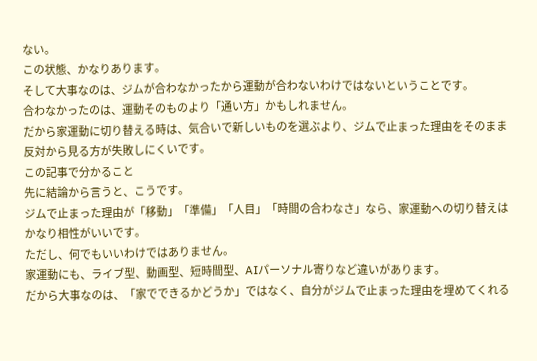ない。
この状態、かなりあります。
そして大事なのは、ジムが合わなかったから運動が合わないわけではないということです。
合わなかったのは、運動そのものより「通い方」かもしれません。
だから家運動に切り替える時は、気合いで新しいものを選ぶより、ジムで止まった理由をそのまま反対から見る方が失敗しにくいです。
この記事で分かること
先に結論から言うと、こうです。
ジムで止まった理由が「移動」「準備」「人目」「時間の合わなさ」なら、家運動への切り替えはかなり相性がいいです。
ただし、何でもいいわけではありません。
家運動にも、ライブ型、動画型、短時間型、AIパーソナル寄りなど違いがあります。
だから大事なのは、「家でできるかどうか」ではなく、自分がジムで止まった理由を埋めてくれる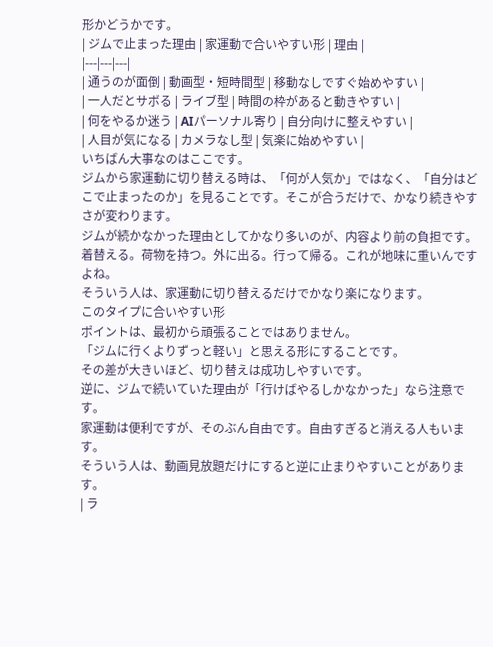形かどうかです。
| ジムで止まった理由 | 家運動で合いやすい形 | 理由 |
|---|---|---|
| 通うのが面倒 | 動画型・短時間型 | 移動なしですぐ始めやすい |
| 一人だとサボる | ライブ型 | 時間の枠があると動きやすい |
| 何をやるか迷う | AIパーソナル寄り | 自分向けに整えやすい |
| 人目が気になる | カメラなし型 | 気楽に始めやすい |
いちばん大事なのはここです。
ジムから家運動に切り替える時は、「何が人気か」ではなく、「自分はどこで止まったのか」を見ることです。そこが合うだけで、かなり続きやすさが変わります。
ジムが続かなかった理由としてかなり多いのが、内容より前の負担です。
着替える。荷物を持つ。外に出る。行って帰る。これが地味に重いんですよね。
そういう人は、家運動に切り替えるだけでかなり楽になります。
このタイプに合いやすい形
ポイントは、最初から頑張ることではありません。
「ジムに行くよりずっと軽い」と思える形にすることです。
その差が大きいほど、切り替えは成功しやすいです。
逆に、ジムで続いていた理由が「行けばやるしかなかった」なら注意です。
家運動は便利ですが、そのぶん自由です。自由すぎると消える人もいます。
そういう人は、動画見放題だけにすると逆に止まりやすいことがあります。
| ラ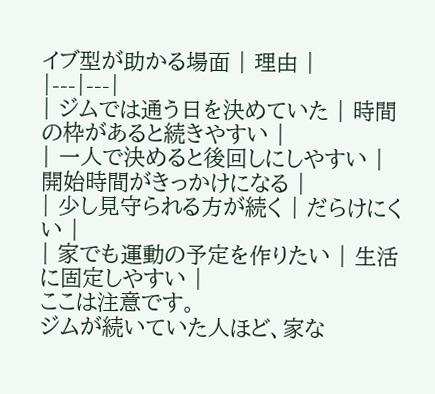イブ型が助かる場面 | 理由 |
|---|---|
| ジムでは通う日を決めていた | 時間の枠があると続きやすい |
| 一人で決めると後回しにしやすい | 開始時間がきっかけになる |
| 少し見守られる方が続く | だらけにくい |
| 家でも運動の予定を作りたい | 生活に固定しやすい |
ここは注意です。
ジムが続いていた人ほど、家な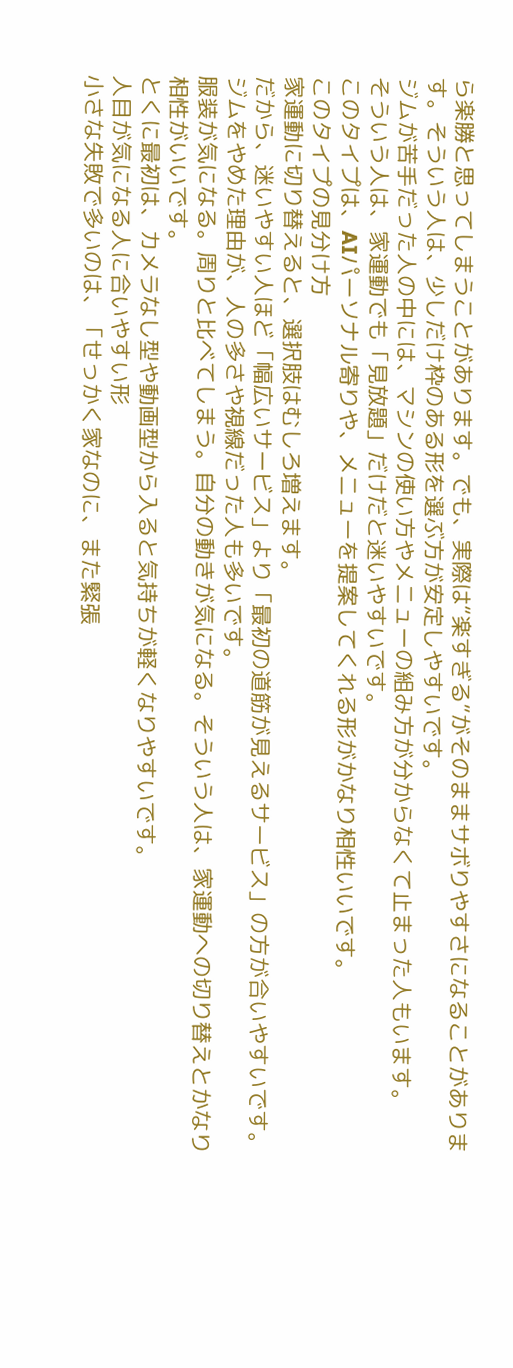ら楽勝と思ってしまうことがあります。でも、実際は“楽すぎる”がそのままサボりやすさになることがあります。そういう人は、少しだけ枠のある形を選ぶ方が安定しやすいです。
ジムが苦手だった人の中には、マシンの使い方やメニューの組み方が分からなくて止まった人もいます。
そういう人は、家運動でも「見放題」だけだと迷いやすいです。
このタイプは、AIパーソナル寄りや、メニューを提案してくれる形がかなり相性いいです。
このタイプの見分け方
家運動に切り替えると、選択肢はむしろ増えます。
だから、迷いやすい人ほど「幅広いサービス」より「最初の道筋が見えるサービス」の方が合いやすいです。
ジムをやめた理由が、人の多さや視線だった人も多いです。
服装が気になる。周りと比べてしまう。自分の動きが気になる。そういう人は、家運動への切り替えとかなり相性がいいです。
とくに最初は、カメラなし型や動画型から入ると気持ちが軽くなりやすいです。
人目が気になる人に合いやすい形
小さな失敗で多いのは、「せっかく家なのに、また緊張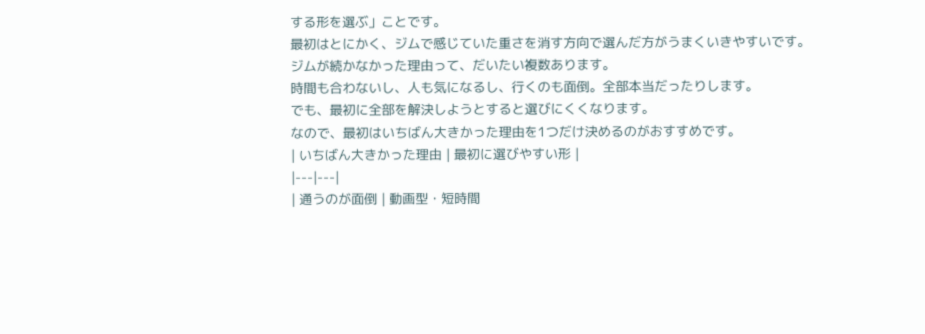する形を選ぶ」ことです。
最初はとにかく、ジムで感じていた重さを消す方向で選んだ方がうまくいきやすいです。
ジムが続かなかった理由って、だいたい複数あります。
時間も合わないし、人も気になるし、行くのも面倒。全部本当だったりします。
でも、最初に全部を解決しようとすると選びにくくなります。
なので、最初はいちばん大きかった理由を1つだけ決めるのがおすすめです。
| いちばん大きかった理由 | 最初に選びやすい形 |
|---|---|
| 通うのが面倒 | 動画型・短時間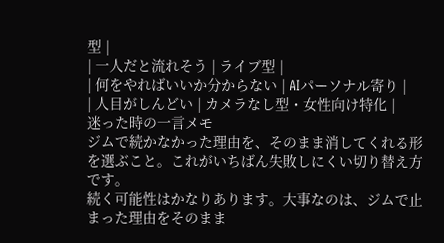型 |
| 一人だと流れそう | ライブ型 |
| 何をやればいいか分からない | AIパーソナル寄り |
| 人目がしんどい | カメラなし型・女性向け特化 |
迷った時の一言メモ
ジムで続かなかった理由を、そのまま消してくれる形を選ぶこと。これがいちばん失敗しにくい切り替え方です。
続く可能性はかなりあります。大事なのは、ジムで止まった理由をそのまま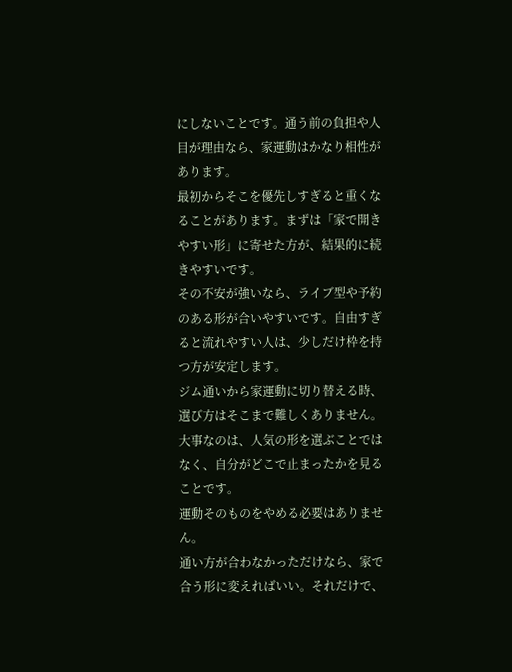にしないことです。通う前の負担や人目が理由なら、家運動はかなり相性があります。
最初からそこを優先しすぎると重くなることがあります。まずは「家で開きやすい形」に寄せた方が、結果的に続きやすいです。
その不安が強いなら、ライブ型や予約のある形が合いやすいです。自由すぎると流れやすい人は、少しだけ枠を持つ方が安定します。
ジム通いから家運動に切り替える時、選び方はそこまで難しくありません。
大事なのは、人気の形を選ぶことではなく、自分がどこで止まったかを見ることです。
運動そのものをやめる必要はありません。
通い方が合わなかっただけなら、家で合う形に変えればいい。それだけで、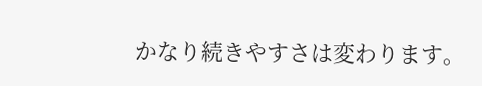かなり続きやすさは変わります。